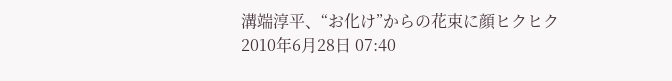溝端淳平、“お化け”からの花束に顔ヒクヒク
2010年6月28日 07:40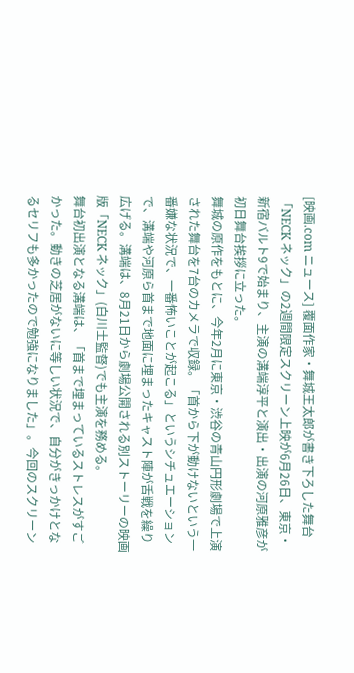[映画.com ニュース] 覆面作家・舞城王太郎が書き下ろした舞台「NECK ネック」の2週間限定スクリーン上映が6月26日、東京・新宿バルト9で始まり、主演の溝端淳平と演出・出演の河原雅彦が初日舞台挨拶に立った。
舞城の原作をもとに、今年2月に東京・渋谷の青山円形劇場で上演された舞台を7台のカメラで収録。「首から下が動けないという一番嫌な状況で、一番怖いことが起こる」というシチュエーションで、溝端や河原ら首まで地面に埋まったキャスト陣が舌戦を繰り広げる。溝端は、8月21日から劇場公開される別ストーリーの映画版「NECK ネック」(白川士監督)でも主演を務める。
舞台初出演となる溝端は、「首まで埋まっているストレスがすごかった。動きの芝居がないに等しい状況で、自分がきっかけとなるセリフも多かったので勉強になりました」。今回のスクリーン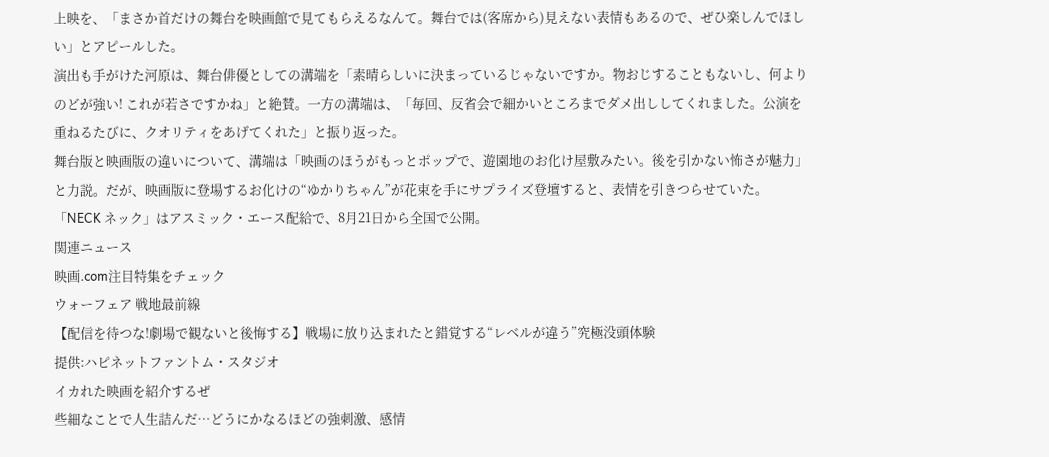上映を、「まさか首だけの舞台を映画館で見てもらえるなんて。舞台では(客席から)見えない表情もあるので、ぜひ楽しんでほしい」とアピールした。
演出も手がけた河原は、舞台俳優としての溝端を「素晴らしいに決まっているじゃないですか。物おじすることもないし、何よりのどが強い! これが若さですかね」と絶賛。一方の溝端は、「毎回、反省会で細かいところまでダメ出ししてくれました。公演を重ねるたびに、クオリティをあげてくれた」と振り返った。
舞台版と映画版の違いについて、溝端は「映画のほうがもっとポップで、遊園地のお化け屋敷みたい。後を引かない怖さが魅力」と力説。だが、映画版に登場するお化けの“ゆかりちゃん”が花束を手にサプライズ登壇すると、表情を引きつらせていた。
「NECK ネック」はアスミック・エース配給で、8月21日から全国で公開。
関連ニュース
映画.com注目特集をチェック
ウォーフェア 戦地最前線
【配信を待つな!劇場で観ないと後悔する】戦場に放り込まれたと錯覚する“レベルが違う”究極没頭体験
提供:ハピネットファントム・スタジオ
イカれた映画を紹介するぜ
些細なことで人生詰んだ…どうにかなるほどの強刺激、感情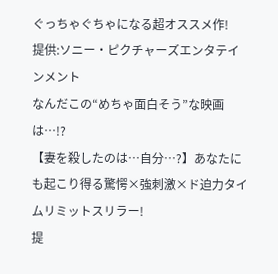ぐっちゃぐちゃになる超オススメ作!
提供:ソニー・ピクチャーズエンタテインメント
なんだこの“めちゃ面白そう”な映画は…!?
【妻を殺したのは…自分…?】あなたにも起こり得る驚愕×強刺激×ド迫力タイムリミットスリラー!
提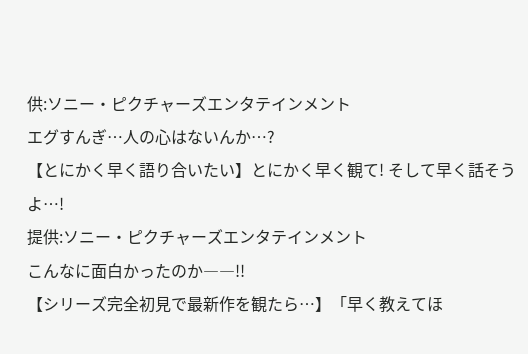供:ソニー・ピクチャーズエンタテインメント
エグすんぎ…人の心はないんか…?
【とにかく早く語り合いたい】とにかく早く観て! そして早く話そうよ…!
提供:ソニー・ピクチャーズエンタテインメント
こんなに面白かったのか――!!
【シリーズ完全初見で最新作を観たら…】「早く教えてほ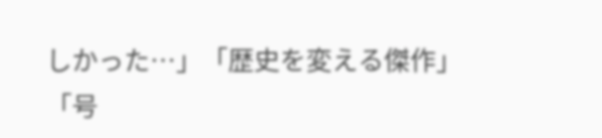しかった…」「歴史を変える傑作」「号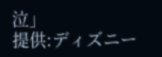泣」
提供:ディズニー